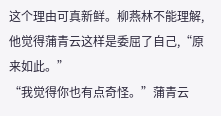这个理由可真新鲜。柳燕林不能理解,他觉得蒲青云这样是委屈了自己,“原来如此。”
“我觉得你也有点奇怪。”蒲青云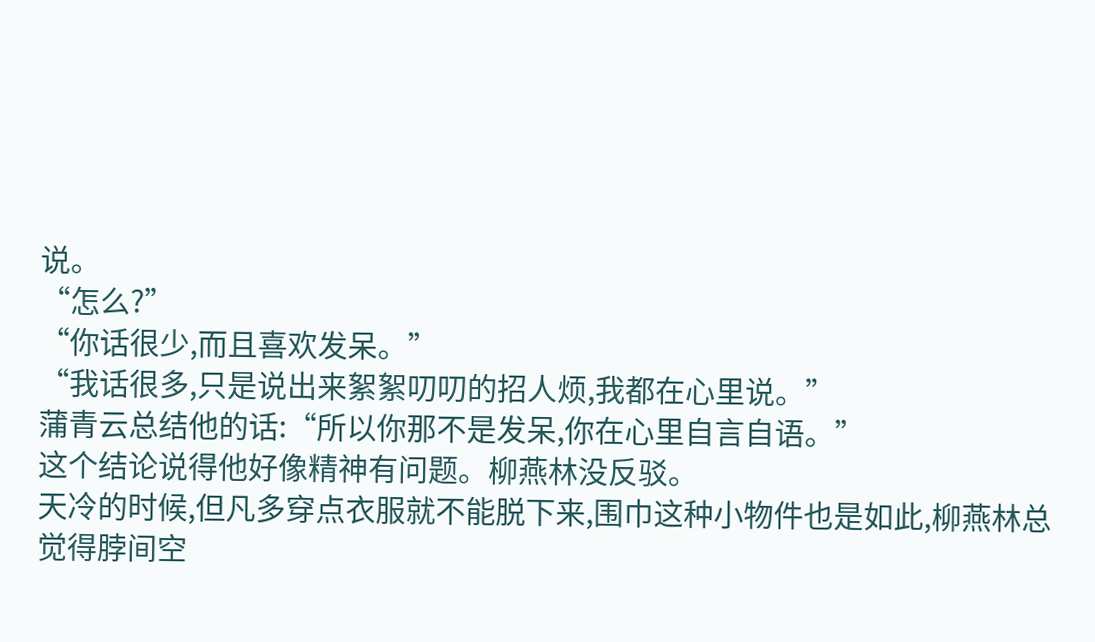说。
“怎么?”
“你话很少,而且喜欢发呆。”
“我话很多,只是说出来絮絮叨叨的招人烦,我都在心里说。”
蒲青云总结他的话:“所以你那不是发呆,你在心里自言自语。”
这个结论说得他好像精神有问题。柳燕林没反驳。
天冷的时候,但凡多穿点衣服就不能脱下来,围巾这种小物件也是如此,柳燕林总觉得脖间空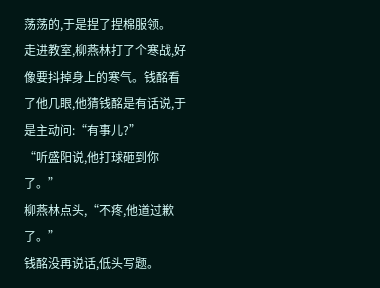荡荡的,于是捏了捏棉服领。
走进教室,柳燕林打了个寒战,好像要抖掉身上的寒气。钱酩看了他几眼,他猜钱酩是有话说,于是主动问:“有事儿?”
“听盛阳说,他打球砸到你了。”
柳燕林点头,“不疼,他道过歉了。”
钱酩没再说话,低头写题。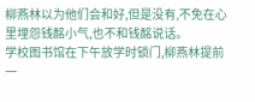柳燕林以为他们会和好,但是没有,不免在心里埋怨钱酩小气,也不和钱酩说话。
学校图书馆在下午放学时锁门,柳燕林提前一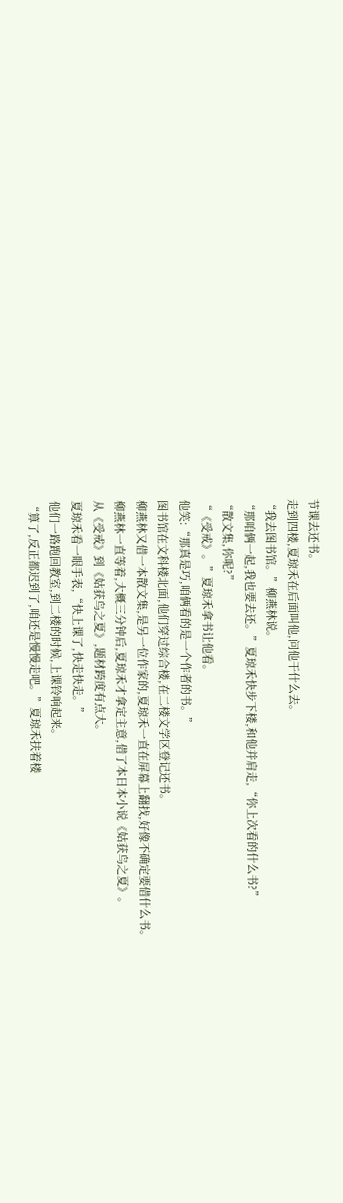节课去还书。
走到四楼,夏琼禾在后面叫他,问他干什么去。
“我去图书馆。”柳燕林说。
“那咱俩一起,我也要去还。”夏琼禾快步下楼,和他并肩走,“你上次看的什么书?”
“散文集,你呢?”
“《受戒》。”夏琼禾拿书让他看。
他笑:“那真是巧,咱俩看的是一个作者的书。”
图书馆在文科楼北面,他们穿过综合楼,在二楼文学区登记还书。
柳燕林又借一本散文集,是另一位作家的,夏琼禾一直在屏幕上翻找,好像不确定要借什么书。
柳燕林一直等着,大概三分钟后,夏琼禾才拿定主意,借了本日本小说《姑获鸟之夏》。
从《受戒》到《姑获鸟之夏》,题材跨度有点大。
夏琼禾看一眼手表,“快上课了,快走快走。”
他们一路跑回教室,到二楼的时候,上课铃响起来。
“算了,反正都迟到了,咱还是慢慢走吧。”夏琼禾扶着楼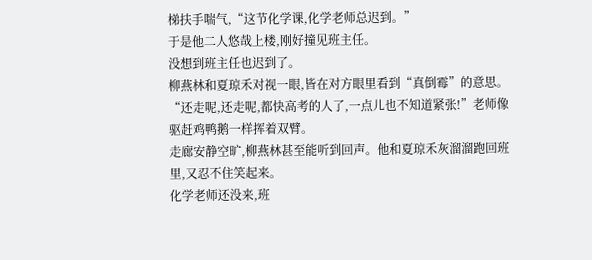梯扶手喘气,“这节化学课,化学老师总迟到。”
于是他二人悠哉上楼,刚好撞见班主任。
没想到班主任也迟到了。
柳燕林和夏琼禾对视一眼,皆在对方眼里看到“真倒霉”的意思。
“还走呢,还走呢,都快高考的人了,一点儿也不知道紧张!”老师像驱赶鸡鸭鹅一样挥着双臂。
走廊安静空旷,柳燕林甚至能听到回声。他和夏琼禾灰溜溜跑回班里,又忍不住笑起来。
化学老师还没来,班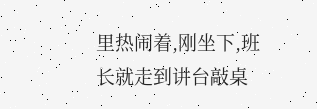里热闹着,刚坐下,班长就走到讲台敲桌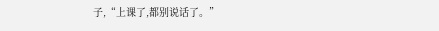子,“上课了,都别说话了。”